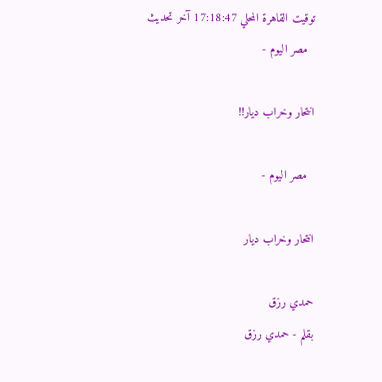توقيت القاهرة المحلي 17:18:47 آخر تحديث
  مصر اليوم -

انتحار وخراب ديار!!

  مصر اليوم -

انتحار وخراب ديار

حمدي رزق
بقلم - حمدي رزق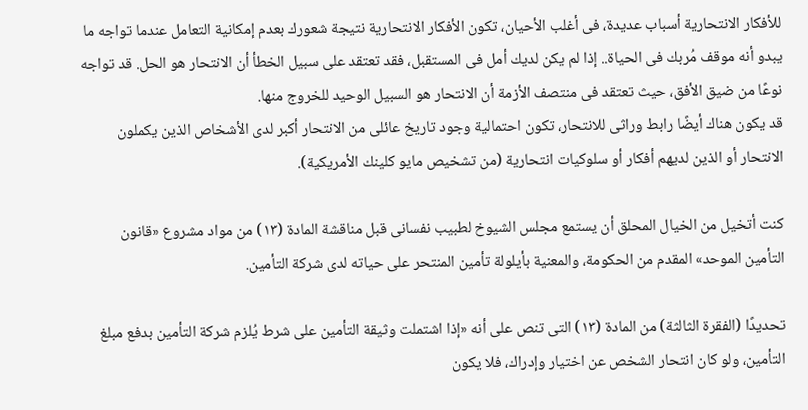للأفكار الانتحارية أسباب عديدة، فى أغلب الأحيان، تكون الأفكار الانتحارية نتيجة شعورك بعدم إمكانية التعامل عندما تواجه ما يبدو أنه موقف مُربك فى الحياة.. إذا لم يكن لديك أمل فى المستقبل، فقد تعتقد على سبيل الخطأ أن الانتحار هو الحل. قد تواجه نوعًا من ضيق الأفق، حيث تعتقد فى منتصف الأزمة أن الانتحار هو السبيل الوحيد للخروج منها.
قد يكون هناك أيضًا رابط وراثى للانتحار، تكون احتمالية وجود تاريخ عائلى من الانتحار أكبر لدى الأشخاص الذين يكملون الانتحار أو الذين لديهم أفكار أو سلوكيات انتحارية (من تشخيص مايو كلينك الأمريكية).

كنت أتخيل من الخيال المحلق أن يستمع مجلس الشيوخ لطبيب نفسانى قبل مناقشة المادة (١٣) من مواد مشروع «قانون التأمين الموحد» المقدم من الحكومة، والمعنية بأيلولة تأمين المنتحر على حياته لدى شركة التأمين.

تحديدًا (الفقرة الثالثة) من المادة (١٣) التى تنص على أنه «إذا اشتملت وثيقة التأمين على شرط يُلزم شركة التأمين بدفع مبلغ التأمين، ولو كان انتحار الشخص عن اختيار وإدراك، فلا يكون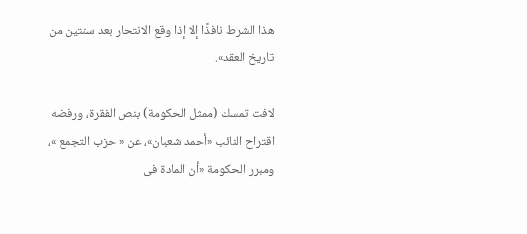هذا الشرط نافذًا إلا إذا وقع الانتحار بعد سنتين من تاريخ العقد».

لافت تمسك (ممثل الحكومة) بنص الفقرة، ورفضه اقتراح النائب «أحمد شعبان»، عن « حزب التجمع »، ومبرر الحكومة «أن المادة فى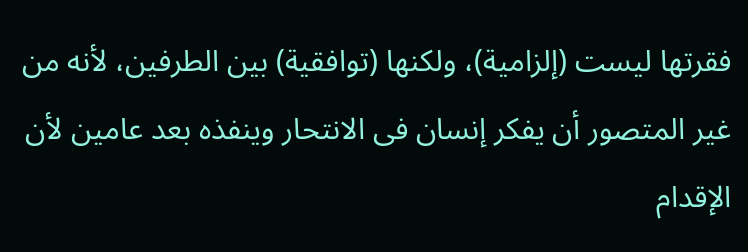فقرتها ليست (إلزامية)، ولكنها (توافقية) بين الطرفين، لأنه من غير المتصور أن يفكر إنسان فى الانتحار وينفذه بعد عامين لأن الإقدام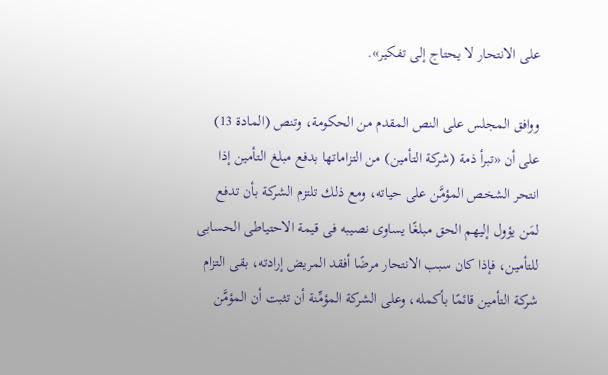على الانتحار لا يحتاج إلى تفكير».

ووافق المجلس على النص المقدم من الحكومة، وتنص (المادة 13) على أن «تبرأ ذمة (شركة التأمين) من التزاماتها بدفع مبلغ التأمين إذا انتحر الشخص المؤمَّن على حياته، ومع ذلك تلتزم الشركة بأن تدفع لمَن يؤول إليهم الحق مبلغًا يساوى نصيبه فى قيمة الاحتياطى الحسابى للتأمين، فإذا كان سبب الانتحار مرضًا أفقد المريض إرادته، بقى التزام شركة التأمين قائمًا بأكمله، وعلى الشركة المؤمِّنة أن تثبت أن المؤمَّن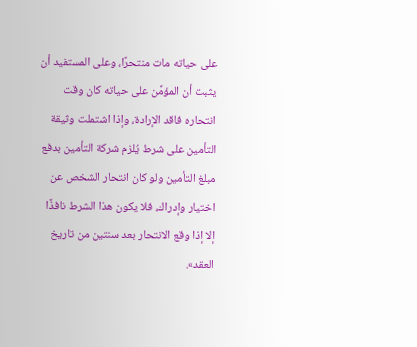على حياته مات منتحرًا، وعلى المستفيد أن يثبت أن المؤمَّن على حياته كان وقت انتحاره فاقد الإرادة، وإذا اشتملت وثيقة التأمين على شرط يُلزم شركة التأمين بدفع مبلغ التأمين ولو كان انتحار الشخص عن اختيار وإدراك، فلا يكون هذا الشرط نافذًا إلا إذا وقع الانتحار بعد سنتين من تاريخ العقد».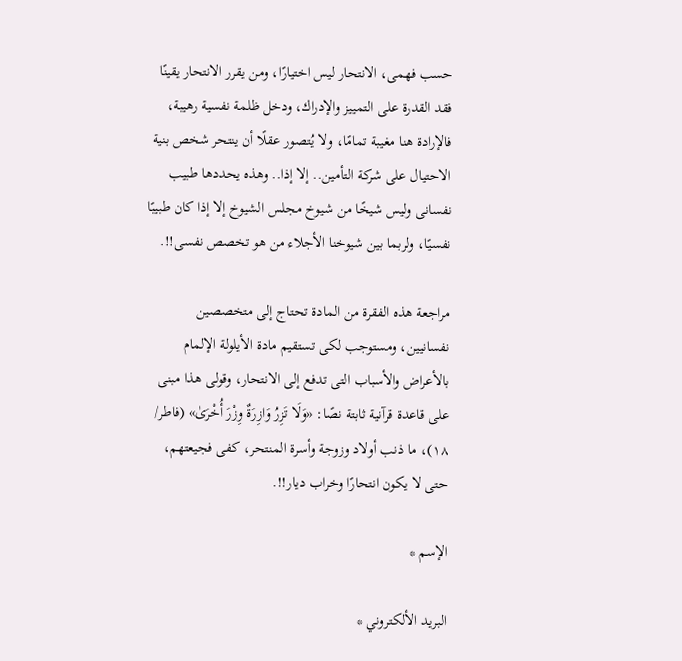حسب فهمى، الانتحار ليس اختيارًا، ومن يقرر الانتحار يقينًا فقد القدرة على التمييز والإدراك، ودخل ظلمة نفسية رهيبة، فالإرادة هنا مغيبة تمامًا، ولا يُتصور عقلًا أن ينتحر شخص بنية الاحتيال على شركة التأمين.. إلا إذا.. وهذه يحددها طبيب نفسانى وليس شيخًا من شيوخ مجلس الشيوخ إلا إذا كان طبيبًا نفسيًا، ولربما بين شيوخنا الأجلاء من هو تخصص نفسى!!.

مراجعة هذه الفقرة من المادة تحتاج إلى متخصصين نفسانيين، ومستوجب لكى تستقيم مادة الأيلولة الإلمام بالأعراض والأسباب التى تدفع إلى الانتحار، وقولى هذا مبنى على قاعدة قرآنية ثابتة نصًا: «وَلَا تَزِرُ وَازِرَةٌ وِزْرَ أُخْرَىٰ» (فاطر/ ١٨)، ما ذنب أولاد وزوجة وأسرة المنتحر، كفى فجيعتهم، حتى لا يكون انتحارًا وخراب ديار!!.

الإسم *

البريد الألكتروني *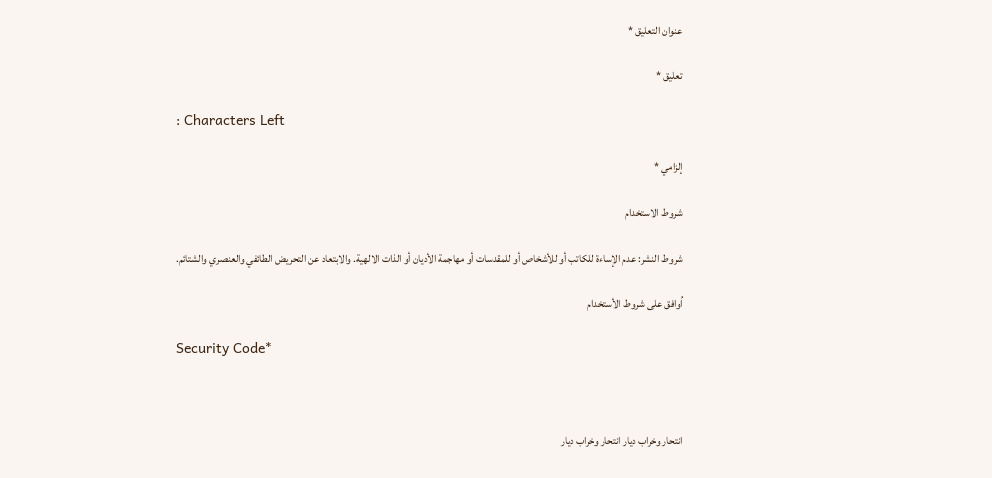عنوان التعليق *

تعليق *

: Characters Left

إلزامي *

شروط الاستخدام

شروط النشر: عدم الإساءة للكاتب أو للأشخاص أو للمقدسات أو مهاجمة الأديان أو الذات الالهية. والابتعاد عن التحريض الطائفي والعنصري والشتائم.

اُوافق على شروط الأستخدام

Security Code*



انتحار وخراب ديار انتحار وخراب ديار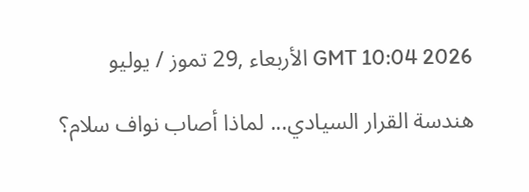GMT 10:04 2026 الأربعاء ,29 تموز / يوليو

هندسة القرار السيادي... لماذا أصاب نواف سلام؟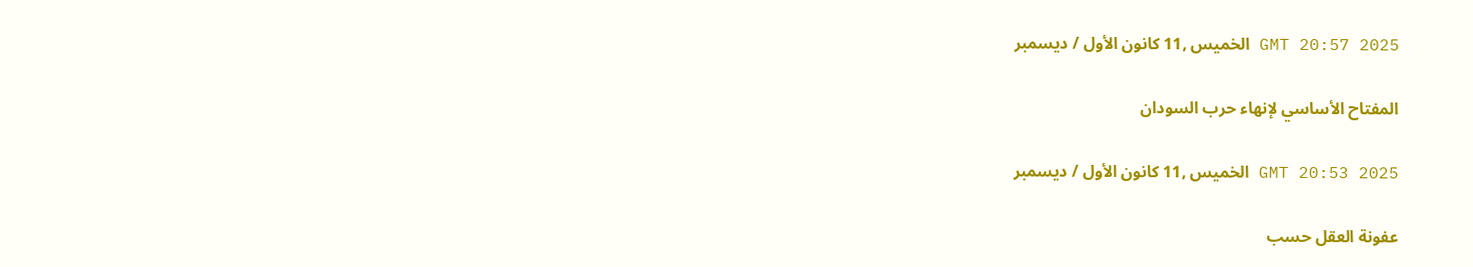GMT 20:57 2025 الخميس ,11 كانون الأول / ديسمبر

المفتاح الأساسي لإنهاء حرب السودان

GMT 20:53 2025 الخميس ,11 كانون الأول / ديسمبر

عفونة العقل حسب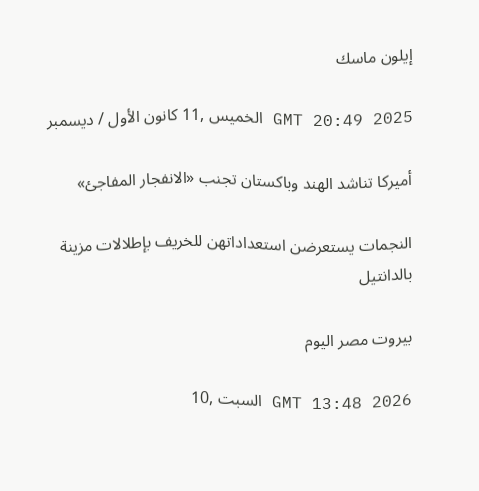إيلون ماسك

GMT 20:49 2025 الخميس ,11 كانون الأول / ديسمبر

أميركا تناشد الهند وباكستان تجنب «الانفجار المفاجئ»

النجمات يستعرضن استعداداتهن للخريف بإطلالات مزينة بالدانتيل

بيروت مصر اليوم

GMT 13:48 2026 السبت ,10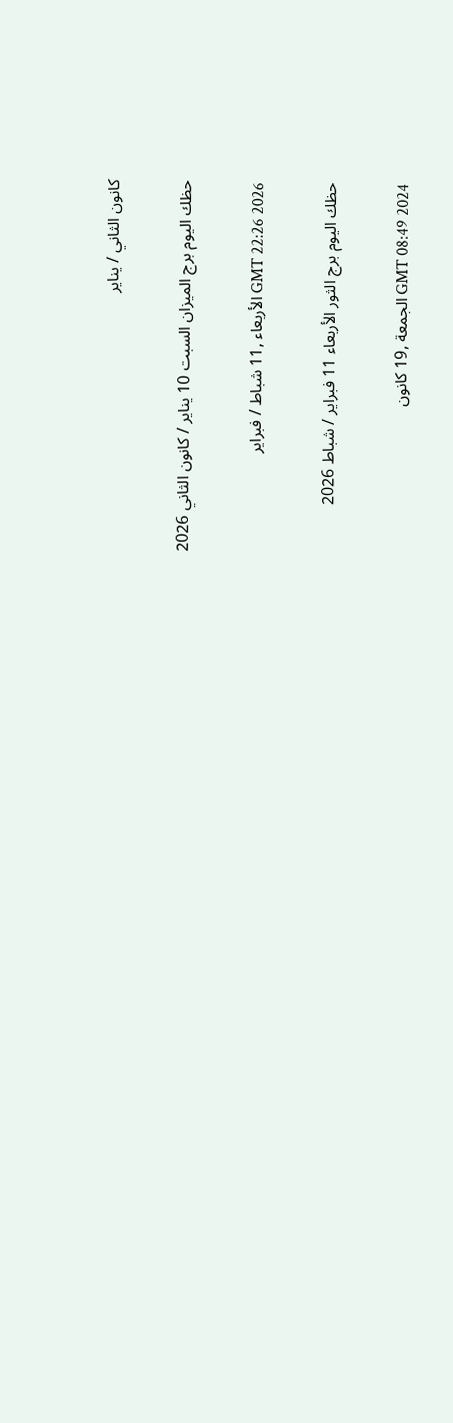كانون الثاني / يناير

حظك اليوم برج الميزان السبت 10 يناير / كانون الثاني 2026

GMT 22:26 2026 الأربعاء ,11 شباط / فبراير

حظك اليوم برج الثور الأربعاء 11 فبراير / شباط 2026

GMT 08:49 2024 الجمعة ,19 كانون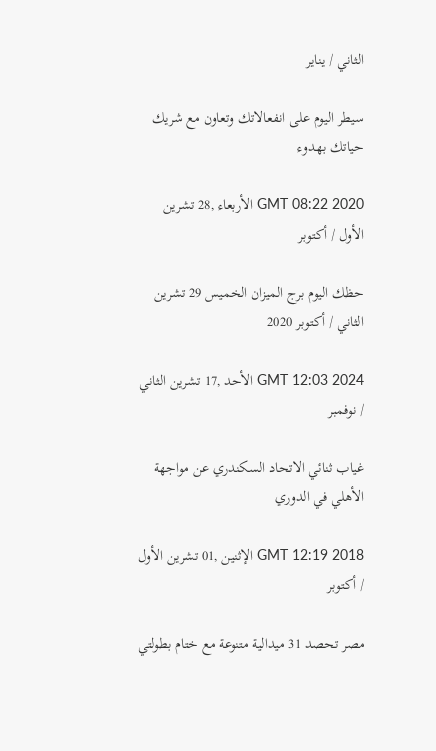الثاني / يناير

سيطر اليوم على انفعالاتك وتعاون مع شريك حياتك بهدوء

GMT 08:22 2020 الأربعاء ,28 تشرين الأول / أكتوبر

حظك اليوم برج الميزان الخميس 29 تشرين الثاني / أكتوبر 2020

GMT 12:03 2024 الأحد ,17 تشرين الثاني / نوفمبر

غياب ثنائي الاتحاد السكندري عن مواجهة الأهلي في الدوري

GMT 12:19 2018 الإثنين ,01 تشرين الأول / أكتوبر

مصر تحصد 31 ميدالية متنوعة مع ختام بطولتي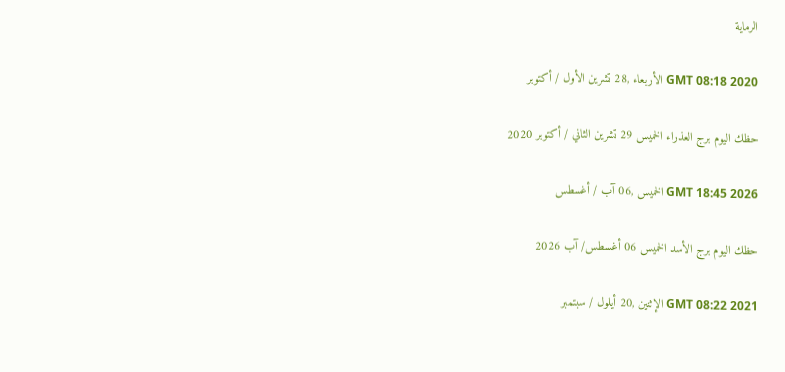الرماية

GMT 08:18 2020 الأربعاء ,28 تشرين الأول / أكتوبر

حظك اليوم برج العذراء الخميس 29 تشرين الثاني / أكتوبر 2020

GMT 18:45 2026 الخميس ,06 آب / أغسطس

حظك اليوم برج الأسد الخميس 06 أغسطس/ آب 2026

GMT 08:22 2021 الإثنين ,20 أيلول / سبتمبر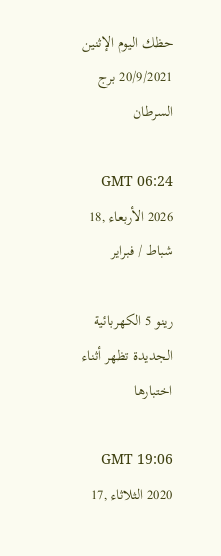حظك اليوم الإثنين 20/9/2021 برج السرطان

GMT 06:24 2026 الأربعاء ,18 شباط / فبراير

رينو 5 الكهربائية الجديدة تظهر أثناء اختبارها

GMT 19:06 2020 الثلاثاء ,17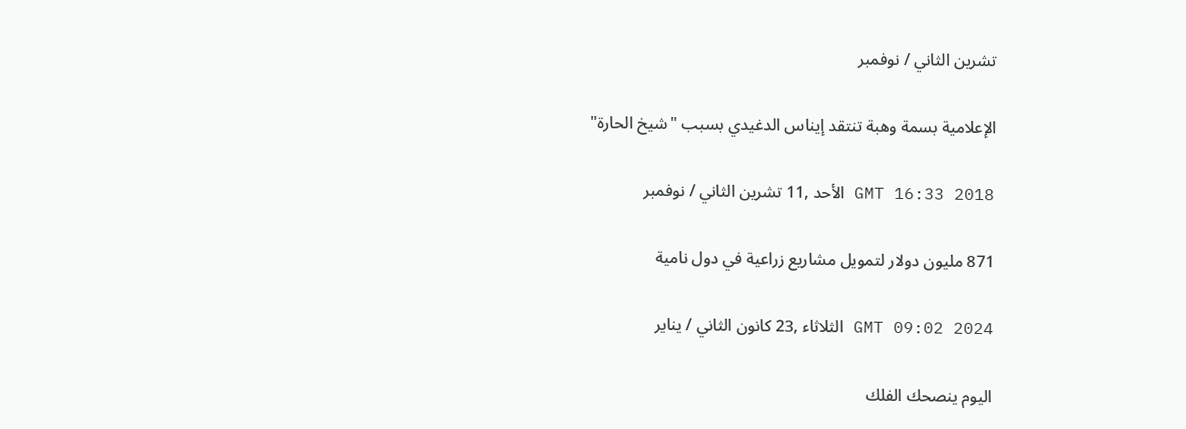تشرين الثاني / نوفمبر

الإعلامية بسمة وهبة تنتقد إيناس الدغيدي بسبب "شيخ الحارة"

GMT 16:33 2018 الأحد ,11 تشرين الثاني / نوفمبر

871 مليون دولار لتمويل مشاريع زراعية في دول نامية

GMT 09:02 2024 الثلاثاء ,23 كانون الثاني / يناير

اليوم ينصحك الفلك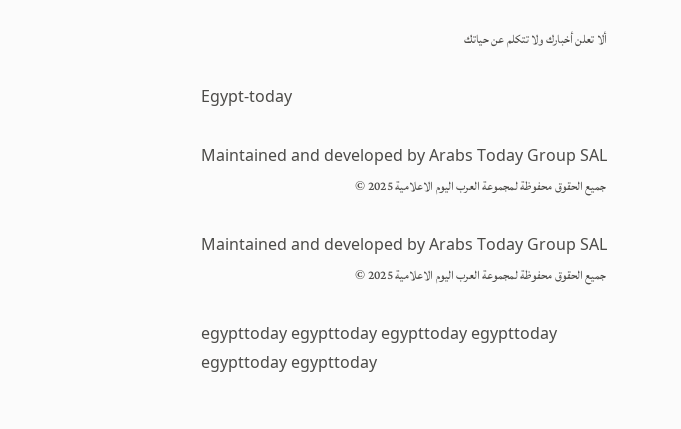ألا تعلن أخبارك ولا تتكلم عن حياتك

Egypt-today

Maintained and developed by Arabs Today Group SAL
جميع الحقوق محفوظة لمجموعة العرب اليوم الاعلامية 2025 ©

Maintained and developed by Arabs Today Group SAL
جميع الحقوق محفوظة لمجموعة العرب اليوم الاعلامية 2025 ©

egypttoday egypttoday egypttoday egypttoday
egypttoday egypttoday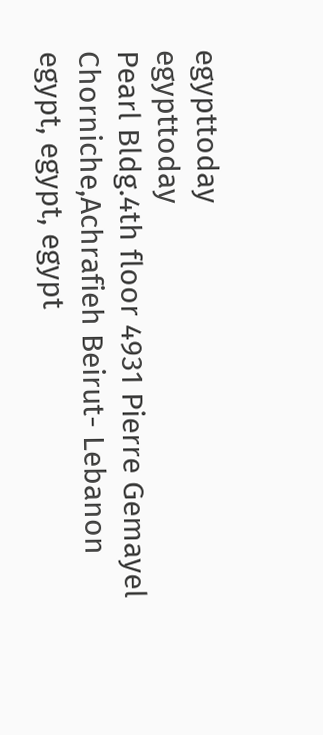egypttoday
egypttoday
Pearl Bldg.4th floor 4931 Pierre Gemayel Chorniche,Achrafieh Beirut- Lebanon
egypt, egypt, egypt